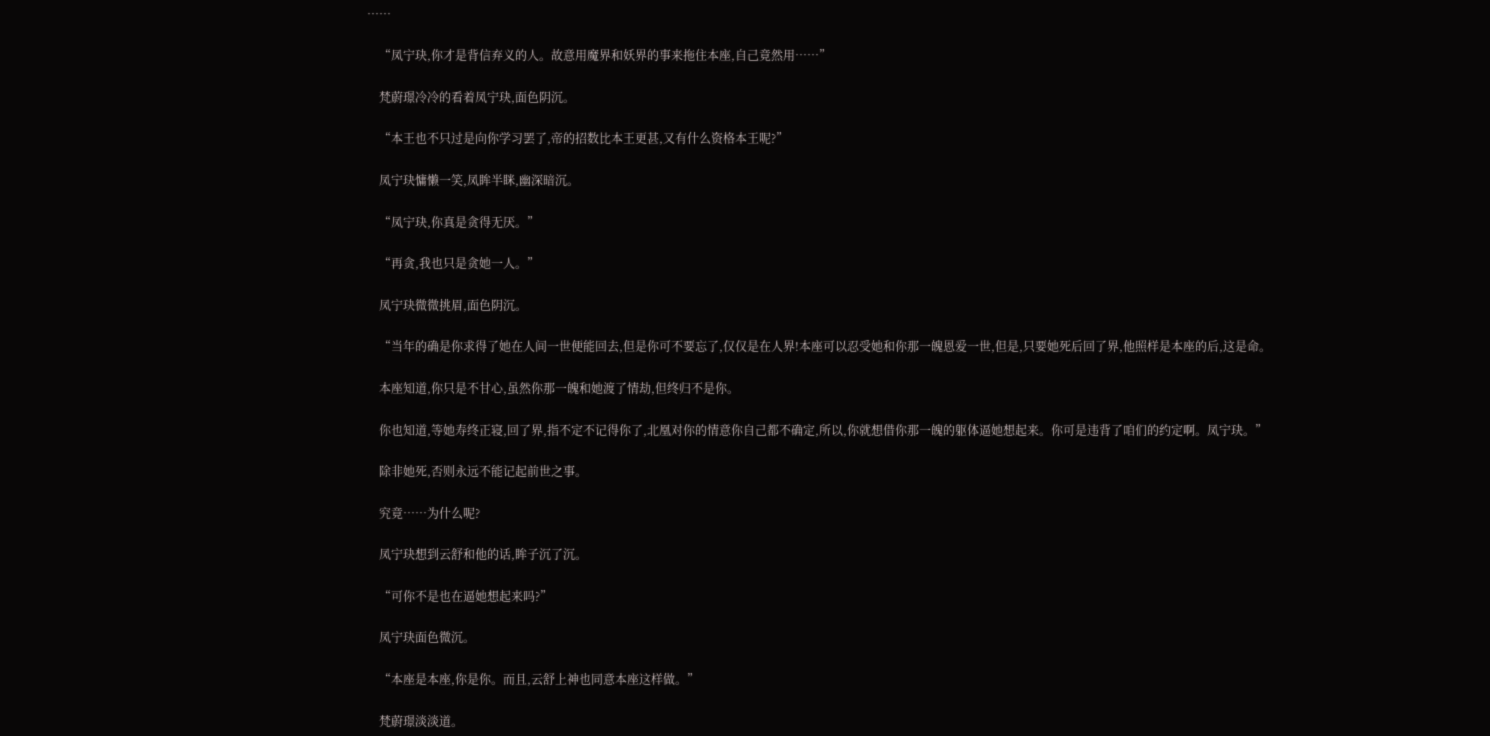……

    “凤宁玦,你才是背信弃义的人。故意用魔界和妖界的事来拖住本座,自己竟然用……”

    梵蔚璟冷冷的看着凤宁玦,面色阴沉。

    “本王也不只过是向你学习罢了,帝的招数比本王更甚,又有什么资格本王呢?”

    凤宁玦慵懒一笑,凤眸半眯,幽深暗沉。

    “凤宁玦,你真是贪得无厌。”

    “再贪,我也只是贪她一人。”

    凤宁玦微微挑眉,面色阴沉。

    “当年的确是你求得了她在人间一世便能回去,但是你可不要忘了,仅仅是在人界!本座可以忍受她和你那一魄恩爱一世,但是,只要她死后回了界,他照样是本座的后,这是命。

    本座知道,你只是不甘心,虽然你那一魄和她渡了情劫,但终归不是你。

    你也知道,等她寿终正寝,回了界,指不定不记得你了,北凰对你的情意你自己都不确定,所以,你就想借你那一魄的躯体逼她想起来。你可是违背了咱们的约定啊。凤宁玦。”

    除非她死,否则永远不能记起前世之事。

    究竟……为什么呢?

    凤宁玦想到云舒和他的话,眸子沉了沉。

    “可你不是也在逼她想起来吗?”

    凤宁玦面色微沉。

    “本座是本座,你是你。而且,云舒上神也同意本座这样做。”

    梵蔚璟淡淡道。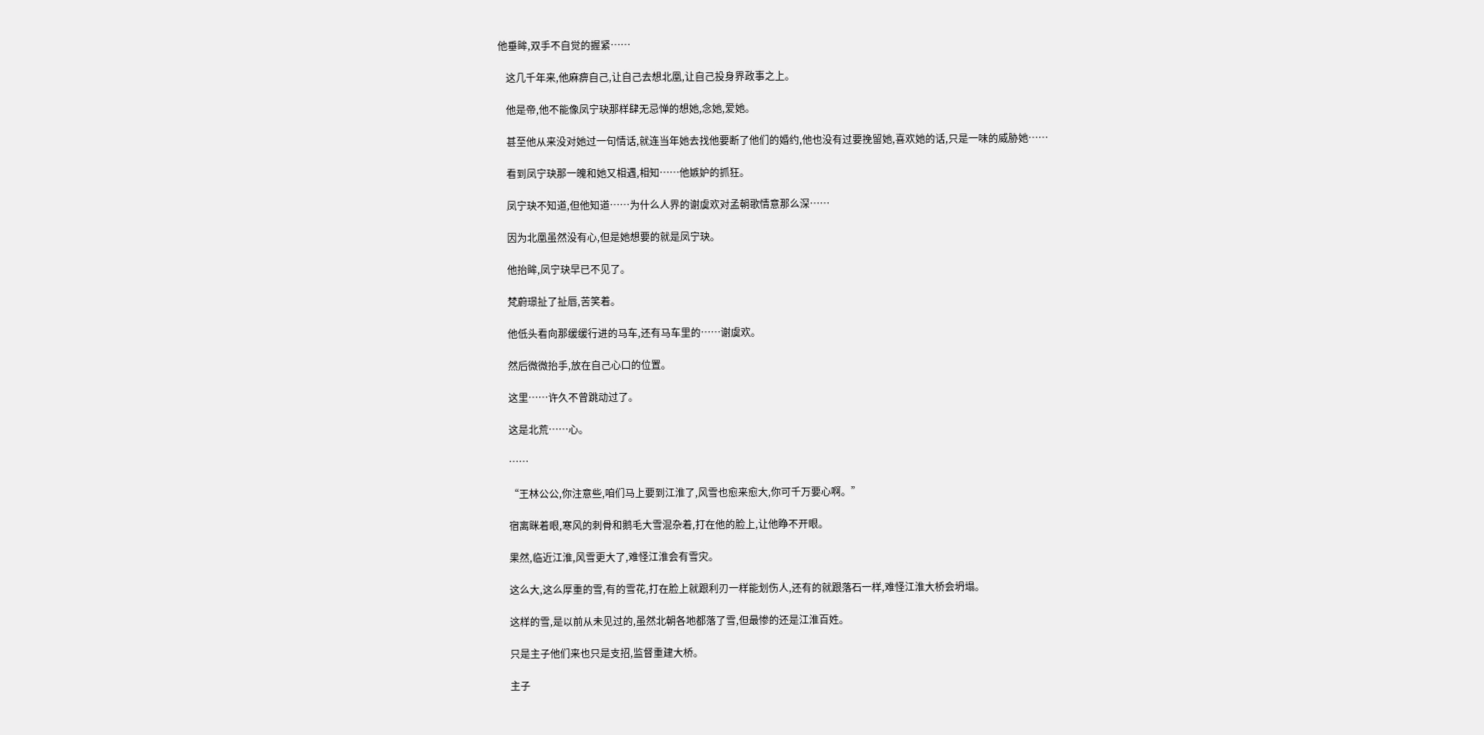他垂眸,双手不自觉的握紧……

    这几千年来,他麻痹自己,让自己去想北凰,让自己投身界政事之上。

    他是帝,他不能像凤宁玦那样肆无忌惮的想她,念她,爱她。

    甚至他从来没对她过一句情话,就连当年她去找他要断了他们的婚约,他也没有过要挽留她,喜欢她的话,只是一味的威胁她……

    看到凤宁玦那一魄和她又相遇,相知……他嫉妒的抓狂。

    凤宁玦不知道,但他知道……为什么人界的谢虞欢对孟朝歌情意那么深……

    因为北凰虽然没有心,但是她想要的就是凤宁玦。

    他抬眸,凤宁玦早已不见了。

    梵蔚璟扯了扯唇,苦笑着。

    他低头看向那缓缓行进的马车,还有马车里的……谢虞欢。

    然后微微抬手,放在自己心口的位置。

    这里……许久不曾跳动过了。

    这是北荒……心。

    ……

    “王林公公,你注意些,咱们马上要到江淮了,风雪也愈来愈大,你可千万要心啊。”

    宿离眯着眼,寒风的刺骨和鹅毛大雪混杂着,打在他的脸上,让他睁不开眼。

    果然,临近江淮,风雪更大了,难怪江淮会有雪灾。

    这么大,这么厚重的雪,有的雪花,打在脸上就跟利刃一样能划伤人,还有的就跟落石一样,难怪江淮大桥会坍塌。

    这样的雪,是以前从未见过的,虽然北朝各地都落了雪,但最惨的还是江淮百姓。

    只是主子他们来也只是支招,监督重建大桥。

    主子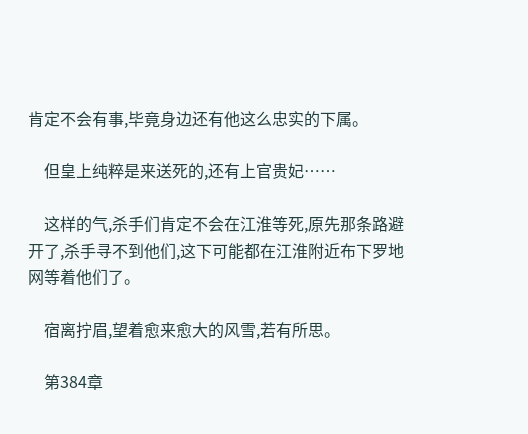肯定不会有事,毕竟身边还有他这么忠实的下属。

    但皇上纯粹是来送死的,还有上官贵妃……

    这样的气,杀手们肯定不会在江淮等死,原先那条路避开了,杀手寻不到他们,这下可能都在江淮附近布下罗地网等着他们了。

    宿离拧眉,望着愈来愈大的风雪,若有所思。

    第384章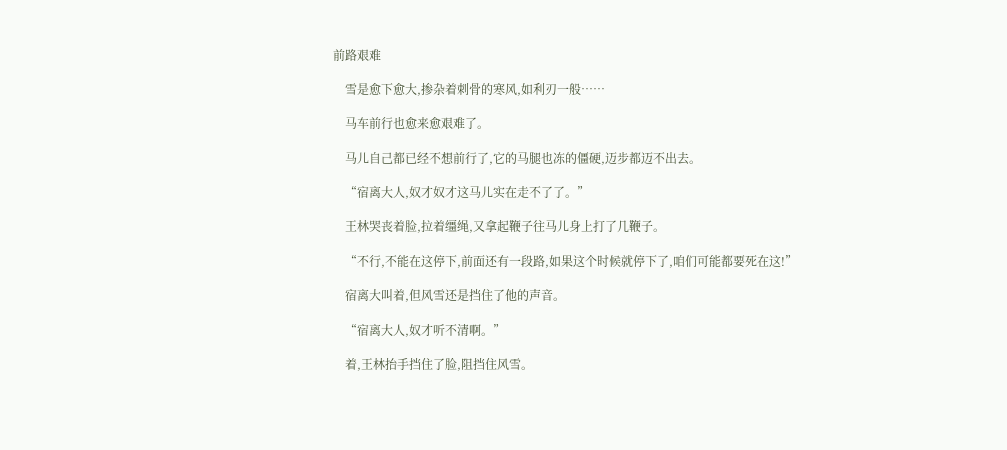前路艰难

    雪是愈下愈大,掺杂着刺骨的寒风,如利刃一般……

    马车前行也愈来愈艰难了。

    马儿自己都已经不想前行了,它的马腿也冻的僵硬,迈步都迈不出去。

    “宿离大人,奴才奴才这马儿实在走不了了。”

    王林哭丧着脸,拉着缰绳,又拿起鞭子往马儿身上打了几鞭子。

    “不行,不能在这停下,前面还有一段路,如果这个时候就停下了,咱们可能都要死在这!”

    宿离大叫着,但风雪还是挡住了他的声音。

    “宿离大人,奴才听不清啊。”

    着,王林抬手挡住了脸,阻挡住风雪。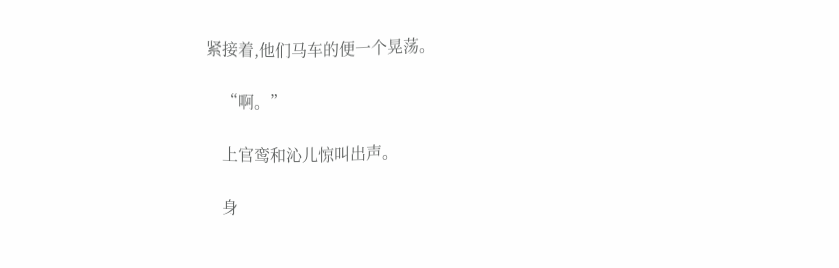紧接着,他们马车的便一个晃荡。

    “啊。”

    上官鸾和沁儿惊叫出声。

    身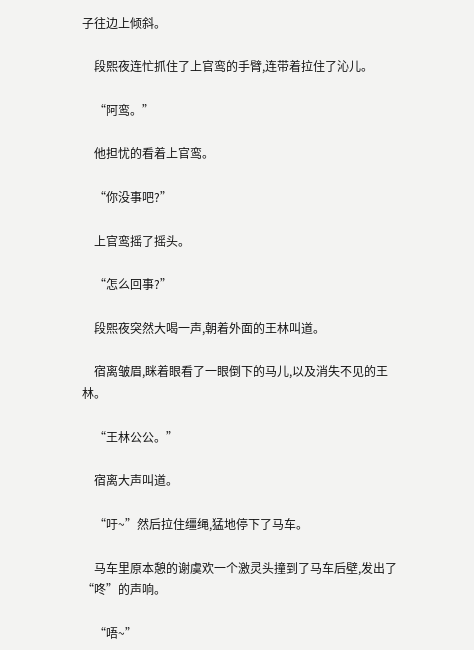子往边上倾斜。

    段熙夜连忙抓住了上官鸾的手臂,连带着拉住了沁儿。

    “阿鸾。”

    他担忧的看着上官鸾。

    “你没事吧?”

    上官鸾摇了摇头。

    “怎么回事?”

    段熙夜突然大喝一声,朝着外面的王林叫道。

    宿离皱眉,眯着眼看了一眼倒下的马儿,以及消失不见的王林。

    “王林公公。”

    宿离大声叫道。

    “吁~”然后拉住缰绳,猛地停下了马车。

    马车里原本憩的谢虞欢一个激灵头撞到了马车后壁,发出了“咚”的声响。

    “唔~”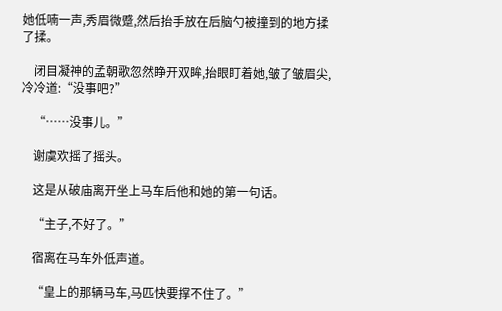她低喃一声,秀眉微蹙,然后抬手放在后脑勺被撞到的地方揉了揉。

    闭目凝神的孟朝歌忽然睁开双眸,抬眼盯着她,皱了皱眉尖,冷冷道:“没事吧?”

    “……没事儿。”

    谢虞欢摇了摇头。

    这是从破庙离开坐上马车后他和她的第一句话。

    “主子,不好了。”

    宿离在马车外低声道。

    “皇上的那辆马车,马匹快要撑不住了。”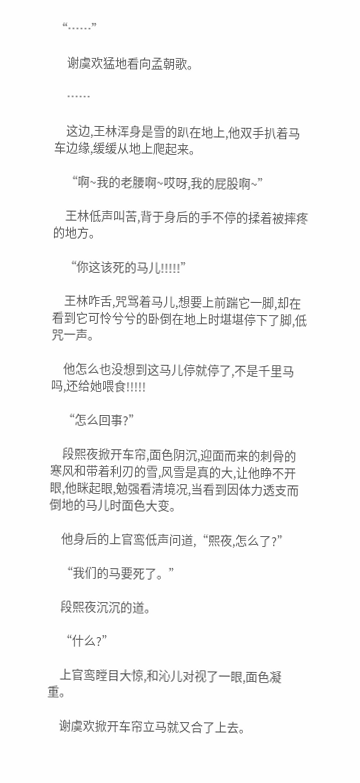“……”

    谢虞欢猛地看向孟朝歌。

    ……

    这边,王林浑身是雪的趴在地上,他双手扒着马车边缘,缓缓从地上爬起来。

    “啊~我的老腰啊~哎呀,我的屁股啊~”

    王林低声叫苦,背于身后的手不停的揉着被摔疼的地方。

    “你这该死的马儿!!!!!”

    王林咋舌,咒骂着马儿,想要上前踹它一脚,却在看到它可怜兮兮的卧倒在地上时堪堪停下了脚,低咒一声。

    他怎么也没想到这马儿停就停了,不是千里马吗,还给她喂食!!!!!

    “怎么回事?”

    段熙夜掀开车帘,面色阴沉,迎面而来的刺骨的寒风和带着利刃的雪,风雪是真的大,让他睁不开眼,他眯起眼,勉强看清境况,当看到因体力透支而倒地的马儿时面色大变。

    他身后的上官鸾低声问道,“熙夜,怎么了?”

    “我们的马要死了。”

    段熙夜沉沉的道。

    “什么?”

    上官鸾瞠目大惊,和沁儿对视了一眼,面色凝重。

    谢虞欢掀开车帘立马就又合了上去。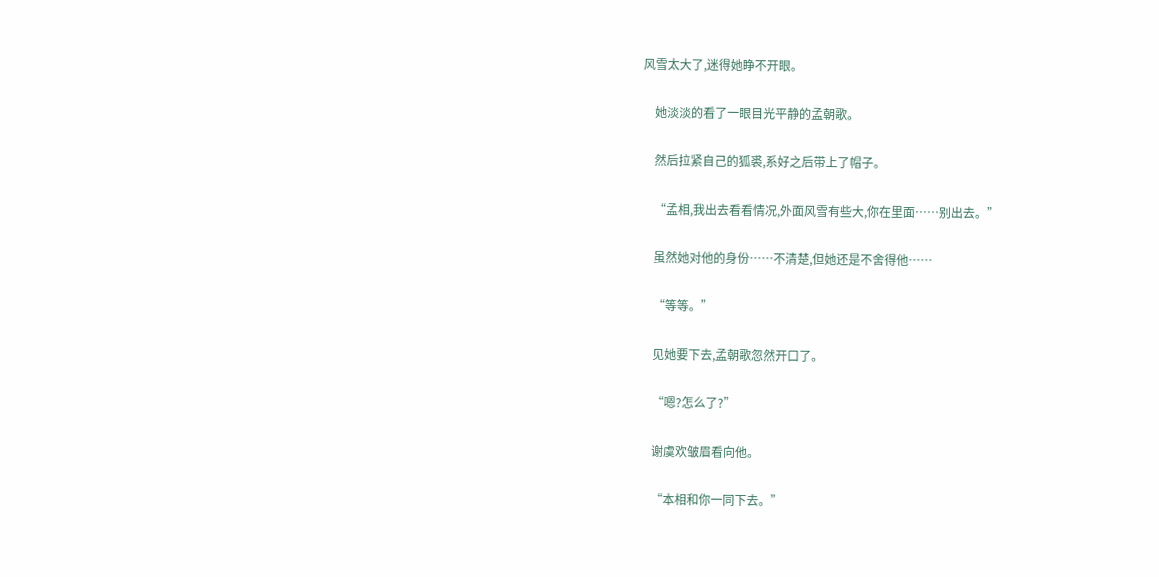风雪太大了,迷得她睁不开眼。

    她淡淡的看了一眼目光平静的孟朝歌。

    然后拉紧自己的狐裘,系好之后带上了帽子。

    “孟相,我出去看看情况,外面风雪有些大,你在里面……别出去。”

    虽然她对他的身份……不清楚,但她还是不舍得他……

    “等等。”

    见她要下去,孟朝歌忽然开口了。

    “嗯?怎么了?”

    谢虞欢皱眉看向他。

    “本相和你一同下去。”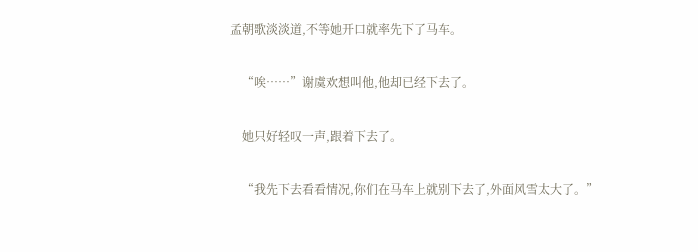孟朝歌淡淡道,不等她开口就率先下了马车。

    “唉……”谢虞欢想叫他,他却已经下去了。

    她只好轻叹一声,跟着下去了。

    “我先下去看看情况,你们在马车上就别下去了,外面风雪太大了。”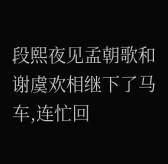段熙夜见孟朝歌和谢虞欢相继下了马车,连忙回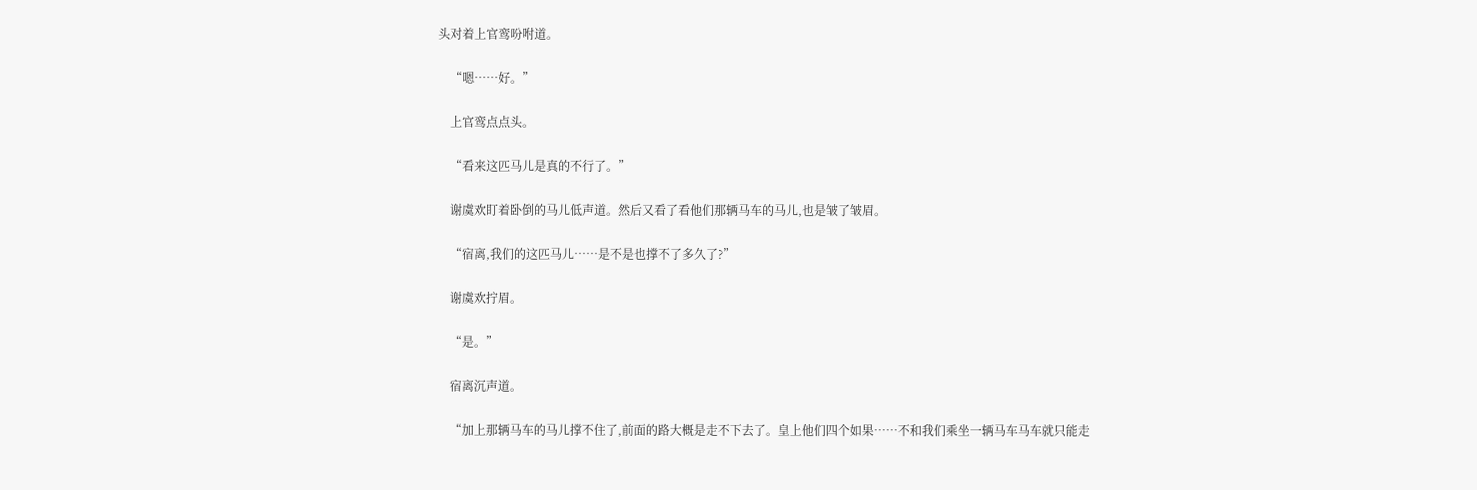头对着上官鸾吩咐道。

    “嗯……好。”

    上官鸾点点头。

    “看来这匹马儿是真的不行了。”

    谢虞欢盯着卧倒的马儿低声道。然后又看了看他们那辆马车的马儿,也是皱了皱眉。

    “宿离,我们的这匹马儿……是不是也撑不了多久了?”

    谢虞欢拧眉。

    “是。”

    宿离沉声道。

    “加上那辆马车的马儿撑不住了,前面的路大概是走不下去了。皇上他们四个如果……不和我们乘坐一辆马车马车就只能走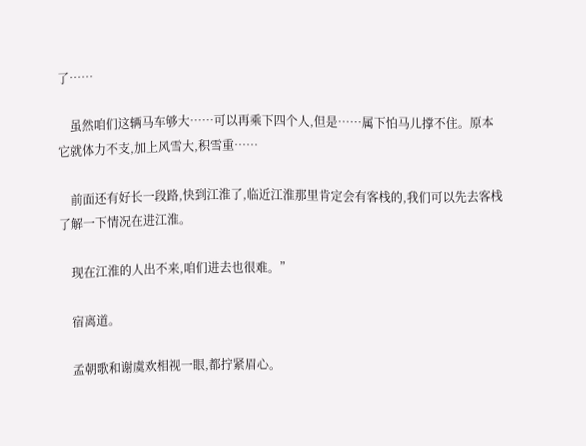了……

    虽然咱们这辆马车够大……可以再乘下四个人,但是……属下怕马儿撑不住。原本它就体力不支,加上风雪大,积雪重……

    前面还有好长一段路,快到江淮了,临近江淮那里肯定会有客栈的,我们可以先去客栈了解一下情况在进江淮。

    现在江淮的人出不来,咱们进去也很难。”

    宿离道。

    孟朝歌和谢虞欢相视一眼,都拧紧眉心。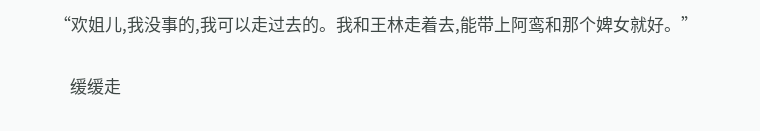“欢姐儿,我没事的,我可以走过去的。我和王林走着去,能带上阿鸾和那个婢女就好。”

    缓缓走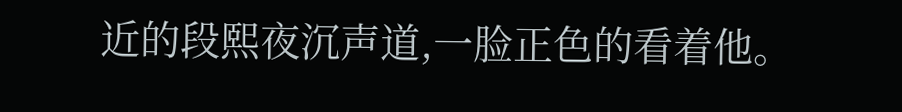近的段熙夜沉声道,一脸正色的看着他。